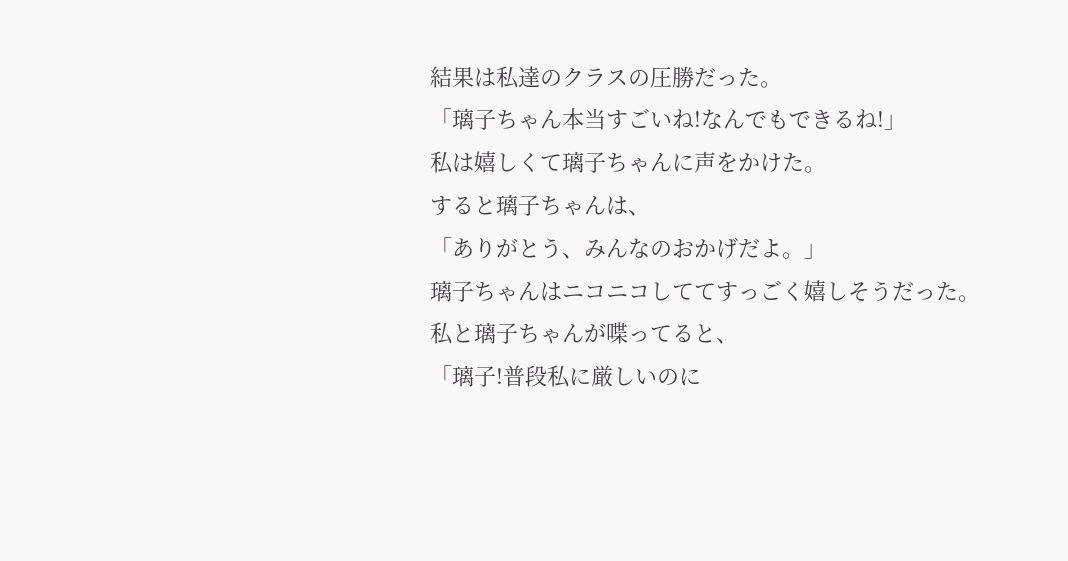結果は私達のクラスの圧勝だった。
「璃子ちゃん本当すごいね!なんでもできるね!」
私は嬉しくて璃子ちゃんに声をかけた。
すると璃子ちゃんは、
「ありがとう、みんなのおかげだよ。」
璃子ちゃんはニコニコしててすっごく嬉しそうだった。
私と璃子ちゃんが喋ってると、
「璃子!普段私に厳しいのに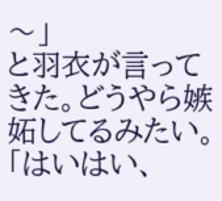〜」
と羽衣が言ってきた。どうやら嫉妬してるみたい。
「はいはい、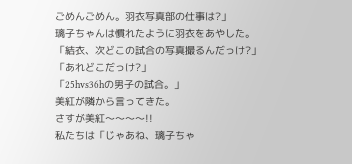ごめんごめん。羽衣写真部の仕事は?」
璃子ちゃんは慣れたように羽衣をあやした。
「結衣、次どこの試合の写真撮るんだっけ?」
「あれどこだっけ?」
「25hvs36hの男子の試合。」
美紅が隣から言ってきた。
さすが美紅〜〜〜〜!!
私たちは「じゃあね、璃子ちゃ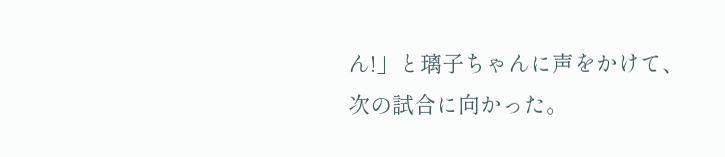ん!」と璃子ちゃんに声をかけて、
次の試合に向かった。